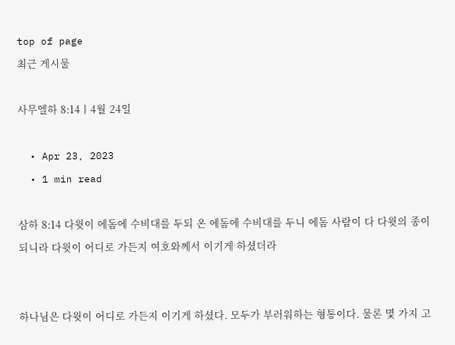top of page
최근 게시물

사무엘하 8:14ㅣ4월 24일

  • Apr 23, 2023
  • 1 min read

삼하 8:14 다윗이 에돔에 수비대를 두되 온 에돔에 수비대를 두니 에돔 사람이 다 다윗의 종이 되니라 다윗이 어디로 가든지 여호와께서 이기게 하셨더라


하나님은 다윗이 어디로 가든지 이기게 하셨다. 모두가 부러워하는 형통이다. 물론 몇 가지 고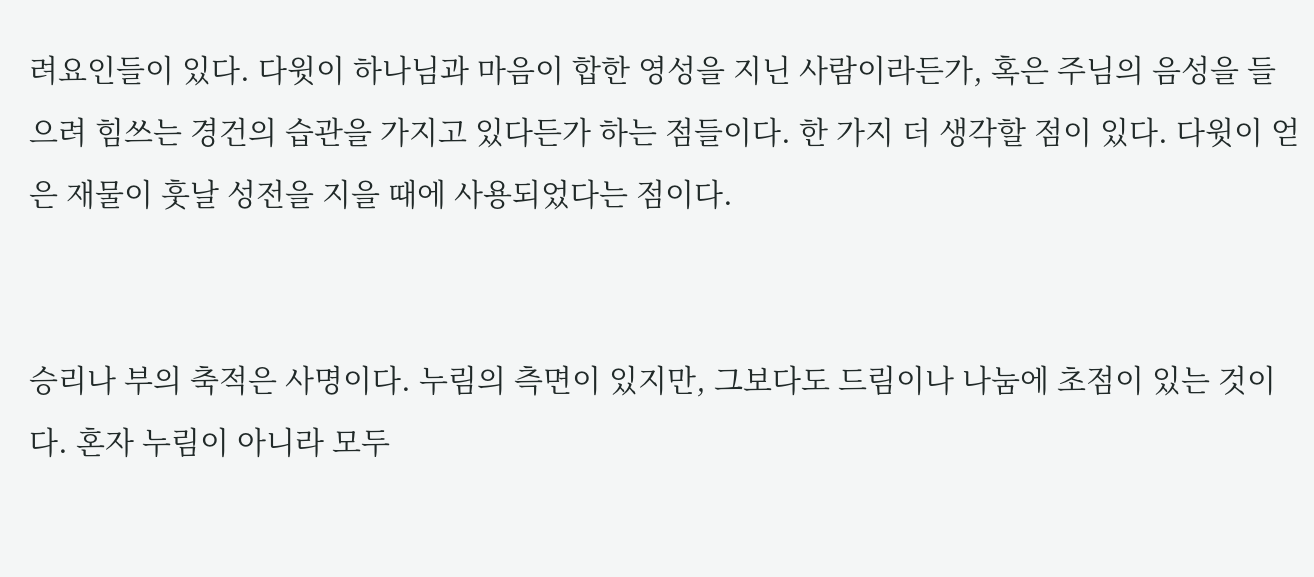려요인들이 있다. 다윗이 하나님과 마음이 합한 영성을 지닌 사람이라든가, 혹은 주님의 음성을 들으려 힘쓰는 경건의 습관을 가지고 있다든가 하는 점들이다. 한 가지 더 생각할 점이 있다. 다윗이 얻은 재물이 훗날 성전을 지을 때에 사용되었다는 점이다.


승리나 부의 축적은 사명이다. 누림의 측면이 있지만, 그보다도 드림이나 나눔에 초점이 있는 것이다. 혼자 누림이 아니라 모두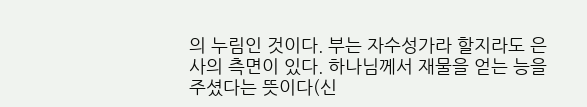의 누림인 것이다. 부는 자수성가라 할지라도 은사의 측면이 있다. 하나님께서 재물을 얻는 능을 주셨다는 뜻이다(신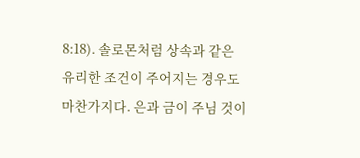8:18). 솔로몬처럼 상속과 같은 유리한 조건이 주어지는 경우도 마찬가지다. 은과 금이 주님 것이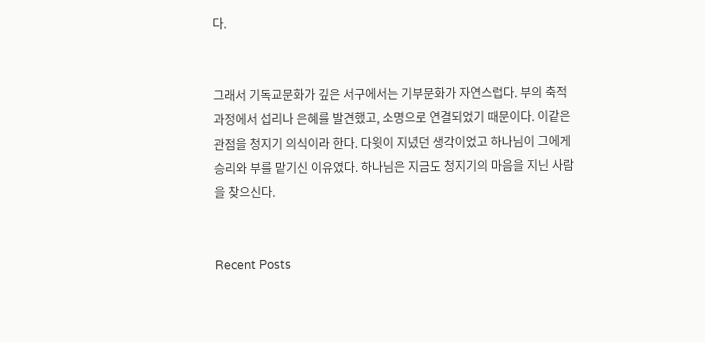다.


그래서 기독교문화가 깊은 서구에서는 기부문화가 자연스럽다. 부의 축적 과정에서 섭리나 은혜를 발견했고, 소명으로 연결되었기 때문이다. 이같은 관점을 청지기 의식이라 한다. 다윗이 지녔던 생각이었고 하나님이 그에게 승리와 부를 맡기신 이유였다. 하나님은 지금도 청지기의 마음을 지닌 사람을 찾으신다.


Recent Posts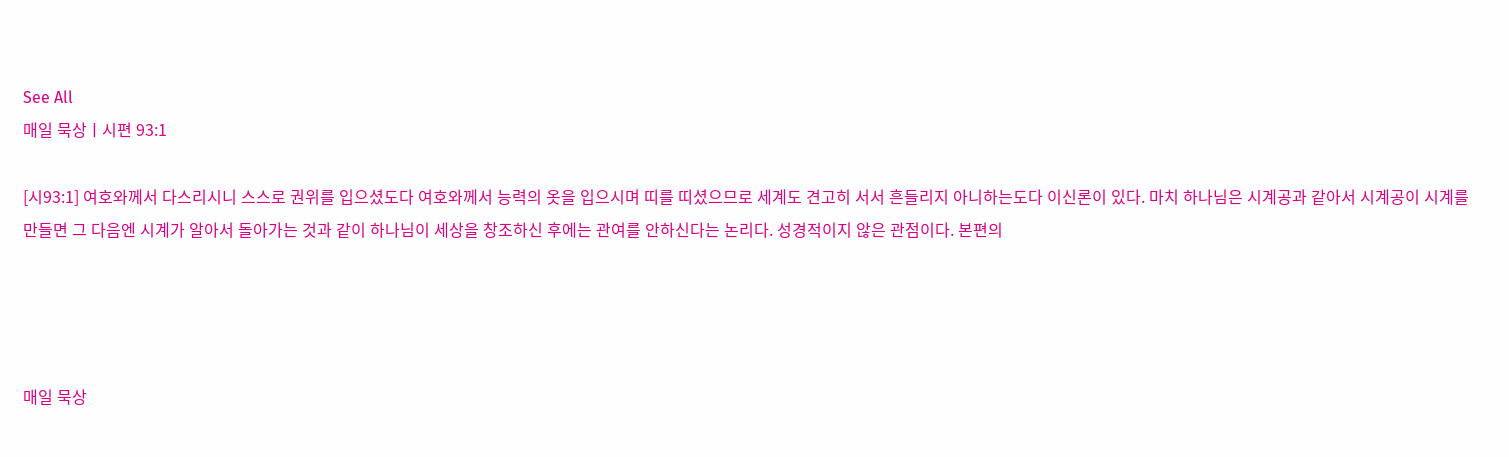See All
매일 묵상ㅣ시편 93:1

[시93:1] 여호와께서 다스리시니 스스로 권위를 입으셨도다 여호와께서 능력의 옷을 입으시며 띠를 띠셨으므로 세계도 견고히 서서 흔들리지 아니하는도다 이신론이 있다. 마치 하나님은 시계공과 같아서 시계공이 시계를 만들면 그 다음엔 시계가 알아서 돌아가는 것과 같이 하나님이 세상을 창조하신 후에는 관여를 안하신다는 논리다. 성경적이지 않은 관점이다. 본편의




매일 묵상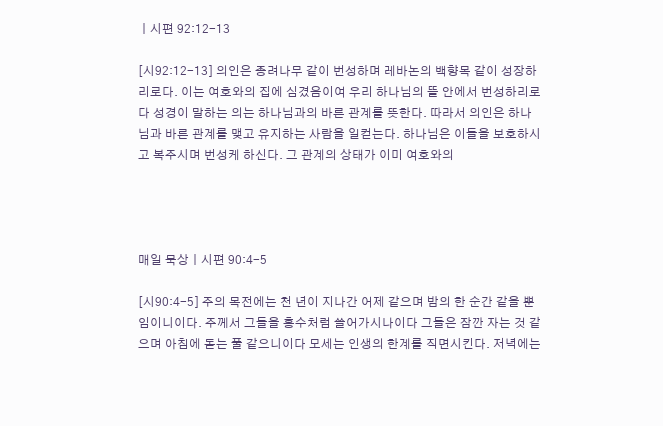ㅣ시편 92:12-13

[시92:12-13] 의인은 종려나무 같이 번성하며 레바논의 백향목 같이 성장하리로다. 이는 여호와의 집에 심겼음이여 우리 하나님의 뜰 안에서 번성하리로다 성경이 말하는 의는 하나님과의 바른 관계를 뜻한다. 따라서 의인은 하나님과 바른 관계를 맺고 유지하는 사람을 일컫는다. 하나님은 이들을 보호하시고 복주시며 번성케 하신다. 그 관계의 상태가 이미 여호와의




매일 묵상ㅣ시편 90:4-5

[시90:4-5] 주의 목전에는 천 년이 지나간 어제 같으며 밤의 한 순간 같을 뿐임이니이다. 주께서 그들을 홍수처럼 쓸어가시나이다 그들은 잠깐 자는 것 같으며 아침에 돋는 풀 같으니이다 모세는 인생의 한계를 직면시킨다. 저녁에는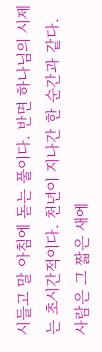시들고 말 아침에 돋는 풀이다. 반면 하나님의 시제는 초시간적이다. 천년이 지나간 한 순간과 같다. 사람은 그 짧은 새에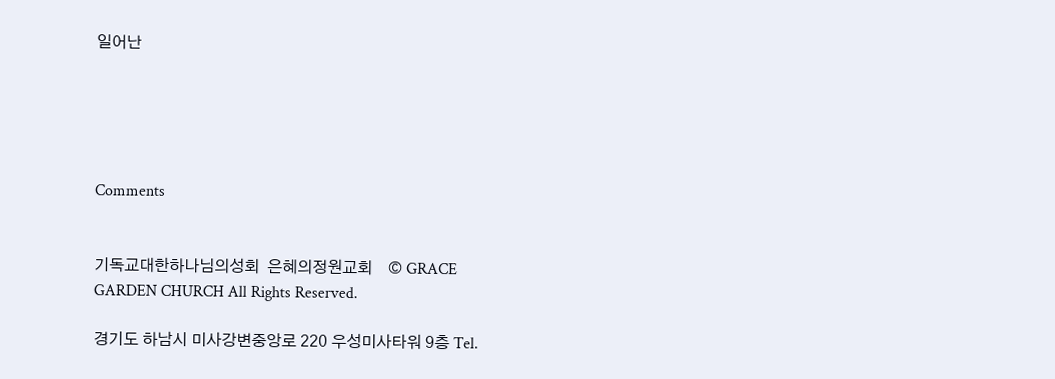일어난





Comments


기독교대한하나님의성회  은혜의정원교회    © GRACE GARDEN CHURCH All Rights Reserved.

경기도 하남시 미사강변중앙로 220 우성미사타워 9층 Tel.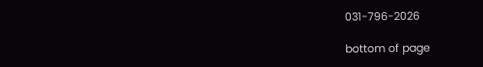031-796-2026

bottom of page